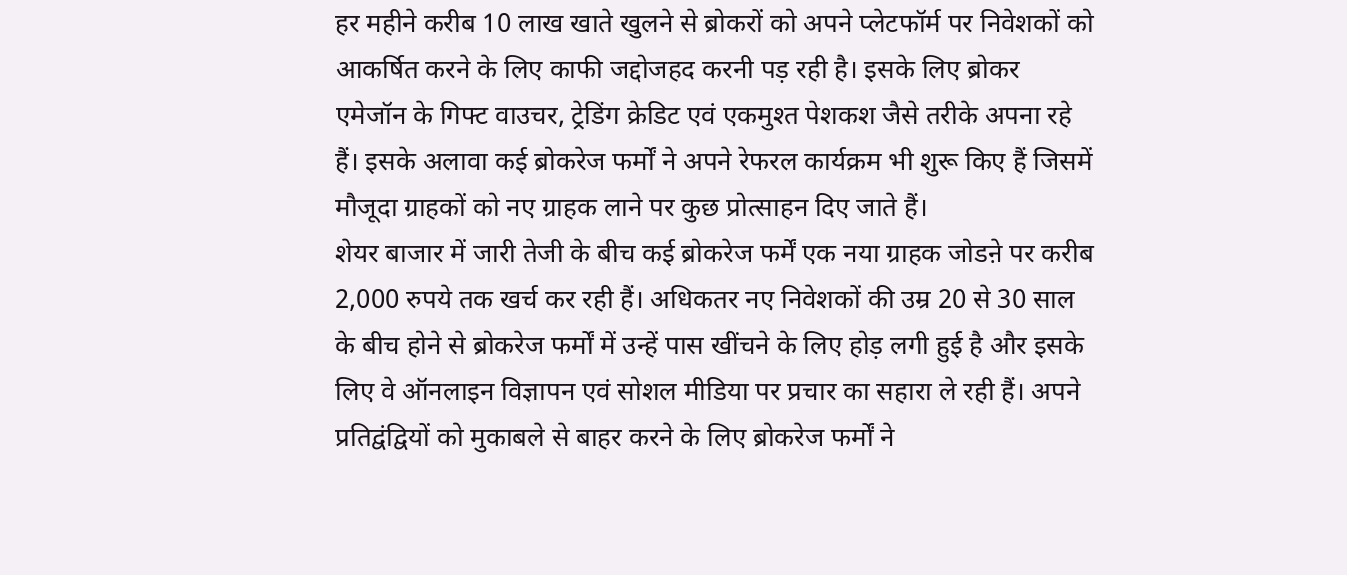हर महीने करीब 10 लाख खाते खुलने से ब्रोकरों को अपने प्लेटफॉर्म पर निवेशकों को आकर्षित करने के लिए काफी जद्दोजहद करनी पड़ रही है। इसके लिए ब्रोकर एमेजॉन के गिफ्ट वाउचर, ट्रेडिंग क्रेडिट एवं एकमुश्त पेशकश जैसे तरीके अपना रहे हैं। इसके अलावा कई ब्रोकरेज फर्मों ने अपने रेफरल कार्यक्रम भी शुरू किए हैं जिसमें मौजूदा ग्राहकों को नए ग्राहक लाने पर कुछ प्रोत्साहन दिए जाते हैं।
शेयर बाजार में जारी तेजी के बीच कई ब्रोकरेज फर्में एक नया ग्राहक जोडऩे पर करीब 2,000 रुपये तक खर्च कर रही हैं। अधिकतर नए निवेशकों की उम्र 20 से 30 साल के बीच होने से ब्रोकरेज फर्मों में उन्हें पास खींचने के लिए होड़ लगी हुई है और इसके लिए वे ऑनलाइन विज्ञापन एवं सोशल मीडिया पर प्रचार का सहारा ले रही हैं। अपने प्रतिद्वंद्वियों को मुकाबले से बाहर करने के लिए ब्रोकरेज फर्मों ने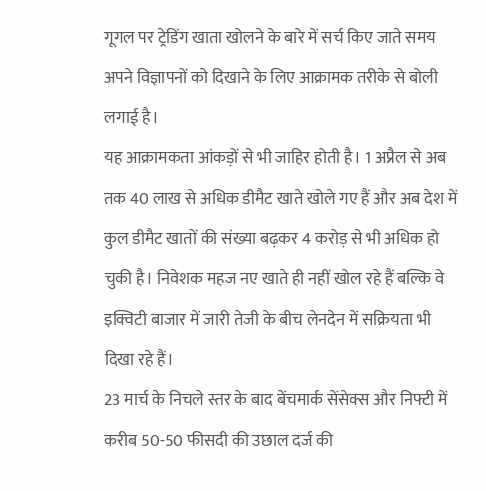गूगल पर ट्रेडिंग खाता खोलने के बारे में सर्च किए जाते समय अपने विज्ञापनों को दिखाने के लिए आक्रामक तरीके से बोली लगाई है।
यह आक्रामकता आंकड़ों से भी जाहिर होती है। 1 अप्रैल से अब तक 40 लाख से अधिक डीमैट खाते खोले गए हैं और अब देश में कुल डीमैट खातों की संख्या बढ़कर 4 करोड़ से भी अधिक हो चुकी है। निवेशक महज नए खाते ही नहीं खोल रहे हैं बल्कि वे इक्विटी बाजार में जारी तेजी के बीच लेनदेन में सक्रियता भी दिखा रहे हैं।
23 मार्च के निचले स्तर के बाद बेंचमार्क सेंसेक्स और निफ्टी में करीब 50-50 फीसदी की उछाल दर्ज की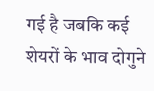गई है जबकि कई शेयरों के भाव दोगुने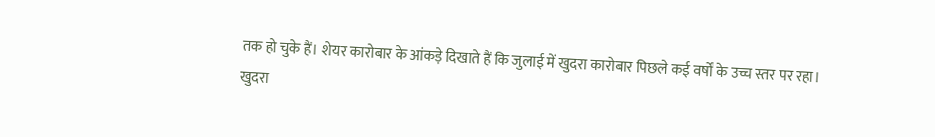तक हो चुके हैं। शेयर कारोबार के आंकड़े दिखाते हैं कि जुलाई में खुदरा कारोबार पिछले कई वर्षों के उच्च स्तर पर रहा।
खुदरा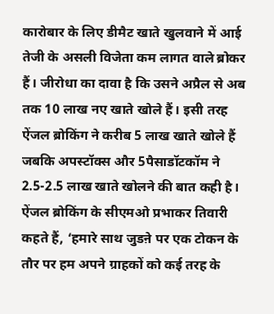कारोबार के लिए डीमैट खाते खुलवाने में आई तेजी के असली विजेता कम लागत वाले ब्रोकर हैं। जीरोधा का दावा है कि उसने अप्रैल से अब तक 10 लाख नए खाते खोले हैं। इसी तरह ऐंजल ब्रोकिंग ने करीब 5 लाख खाते खोले हैं जबकि अपस्टॉक्स और 5पैसाडॉटकॉम ने 2.5-2.5 लाख खाते खोलने की बात कही है।
ऐंजल ब्रोकिंग के सीएमओ प्रभाकर तिवारी कहते हैं, ‘हमारे साथ जुडऩे पर एक टोकन के तौर पर हम अपने ग्राहकों को कई तरह के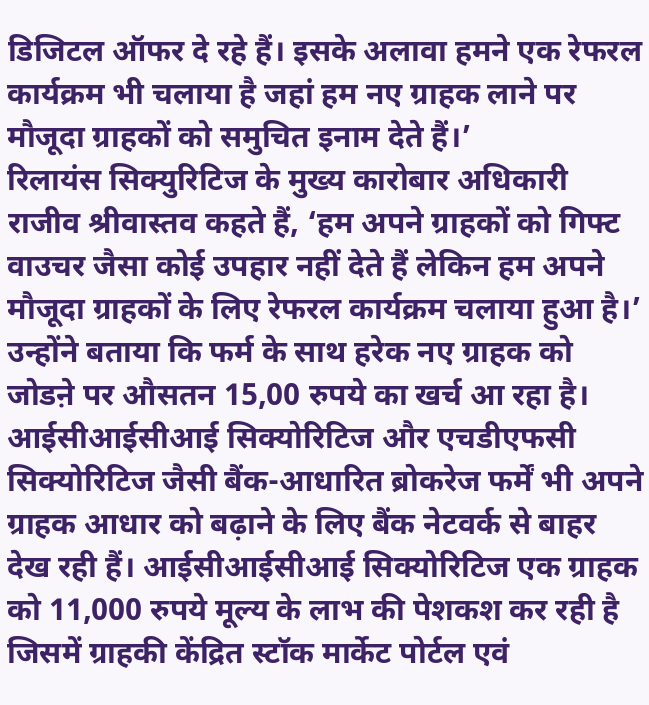डिजिटल ऑफर दे रहे हैं। इसके अलावा हमने एक रेफरल कार्यक्रम भी चलाया है जहां हम नए ग्राहक लाने पर मौजूदा ग्राहकों को समुचित इनाम देते हैं।’
रिलायंस सिक्युरिटिज के मुख्य कारोबार अधिकारी राजीव श्रीवास्तव कहते हैं, ‘हम अपने ग्राहकों को गिफ्ट वाउचर जैसा कोई उपहार नहीं देते हैं लेकिन हम अपने मौजूदा ग्राहकों के लिए रेफरल कार्यक्रम चलाया हुआ है।’ उन्होंने बताया कि फर्म के साथ हरेक नए ग्राहक को जोडऩे पर औसतन 15,00 रुपये का खर्च आ रहा है।
आईसीआईसीआई सिक्योरिटिज और एचडीएफसी सिक्योरिटिज जैसी बैंक-आधारित ब्रोकरेज फर्में भी अपने ग्राहक आधार को बढ़ाने के लिए बैंक नेटवर्क से बाहर देख रही हैं। आईसीआईसीआई सिक्योरिटिज एक ग्राहक को 11,000 रुपये मूल्य के लाभ की पेशकश कर रही है जिसमें ग्राहकी केंद्रित स्टॉक मार्केट पोर्टल एवं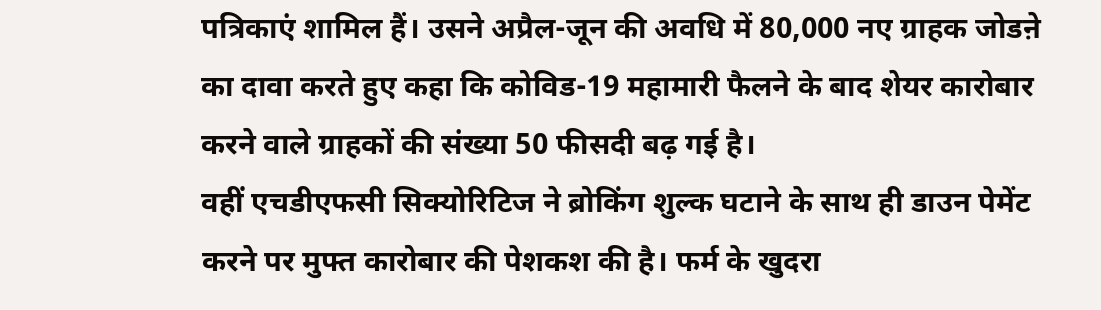पत्रिकाएं शामिल हैं। उसने अप्रैल-जून की अवधि में 80,000 नए ग्राहक जोडऩे का दावा करते हुए कहा कि कोविड-19 महामारी फैलने के बाद शेयर कारोबार करने वाले ग्राहकों की संख्या 50 फीसदी बढ़ गई है।
वहीं एचडीएफसी सिक्योरिटिज ने ब्रोकिंग शुल्क घटाने के साथ ही डाउन पेमेंट करने पर मुफ्त कारोबार की पेशकश की है। फर्म के खुदरा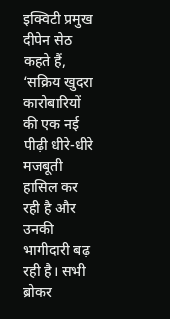इक्विटी प्रमुख दीपेन सेठ कहते हैं, ‘सक्रिय खुदरा कारोबारियों की एक नई पीढ़ी धीरे-धीरे मजबूती हासिल कर रही है और उनकी भागीदारी बढ़ रही है। सभी ब्रोकर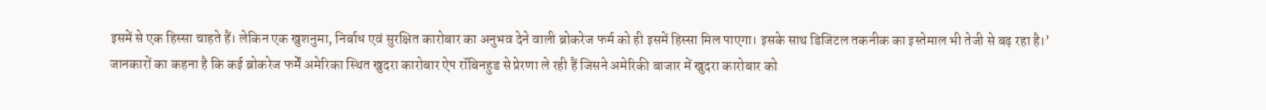इसमें से एक हिस्सा चाहते हैं। लेकिन एक खुशनुमा, निर्बाध एवं सुरक्षित कारोबार का अनुभव देने वाली ब्रोकरेज फर्म को ही इसमें हिस्सा मिल पाएगा। इसके साथ डिजिटल तकनीक का इस्तेमाल भी तेजी से बढ़ रहा है।’
जानकारों का कहना है कि कई ब्रोकरेज फर्में अमेरिका स्थित खुदरा कारोबार ऐप रॉबिनहुड से प्रेरणा ले रही हैं जिसने अमेरिकी बाजार में खुदरा कारोबार को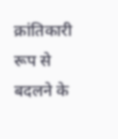क्रांतिकारी रूप से बदलने के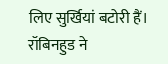लिए सुर्खियां बटोरी हैं। रॉबिनहुड ने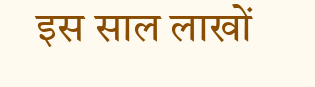इस साल लाखों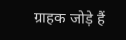ग्राहक जोड़े हैं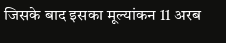जिसके बाद इसका मूल्यांकन 11 अरब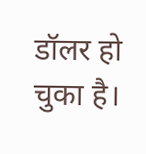डॉलर हो चुका है।